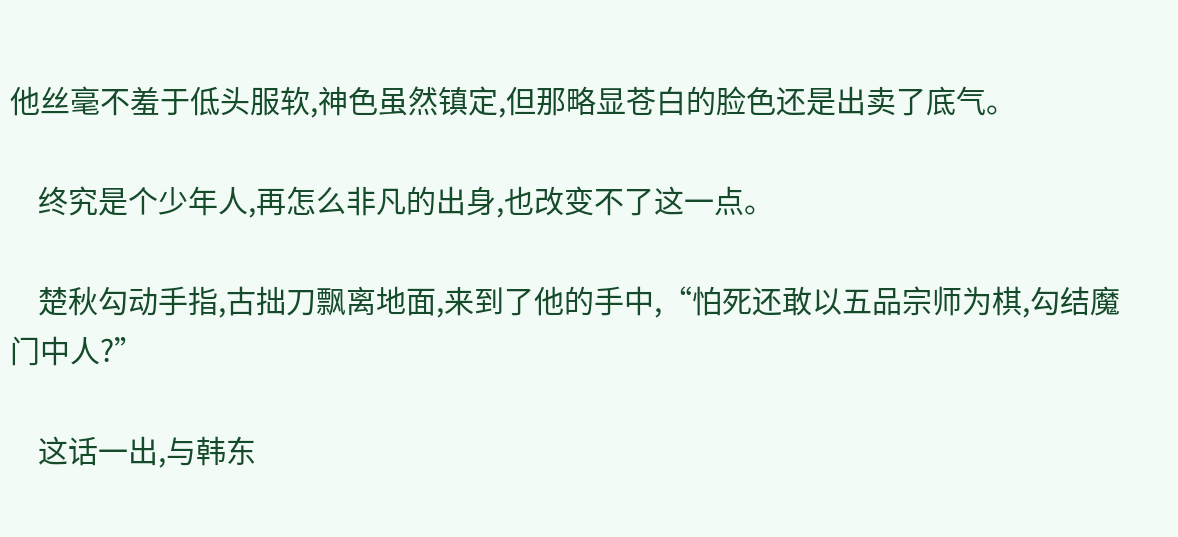他丝毫不羞于低头服软,神色虽然镇定,但那略显苍白的脸色还是出卖了底气。

    终究是个少年人,再怎么非凡的出身,也改变不了这一点。

    楚秋勾动手指,古拙刀飘离地面,来到了他的手中,“怕死还敢以五品宗师为棋,勾结魔门中人?”

    这话一出,与韩东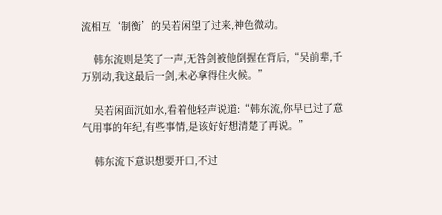流相互‘制衡’的吴若闲望了过来,神色微动。

    韩东流则是笑了一声,无咎剑被他倒握在背后,“吴前辈,千万别动,我这最后一剑,未必拿得住火候。”

    吴若闲面沉如水,看着他轻声说道:“韩东流,你早已过了意气用事的年纪,有些事情,是该好好想清楚了再说。”

    韩东流下意识想要开口,不过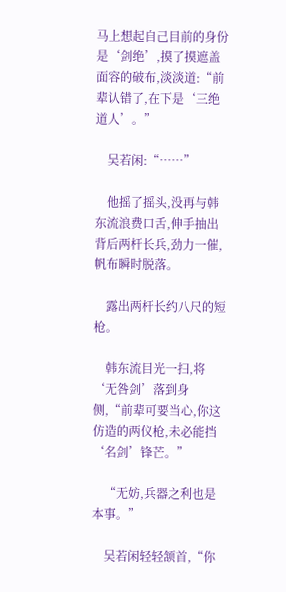马上想起自己目前的身份是‘剑绝’,摸了摸遮盖面容的破布,淡淡道:“前辈认错了,在下是‘三绝道人’。”

    吴若闲:“……”

    他摇了摇头,没再与韩东流浪费口舌,伸手抽出背后两杆长兵,劲力一催,帆布瞬时脱落。

    露出两杆长约八尺的短枪。

    韩东流目光一扫,将‘无咎剑’落到身侧,“前辈可要当心,你这仿造的两仪枪,未必能挡‘名剑’锋芒。”

    “无妨,兵器之利也是本事。”

    吴若闲轻轻颔首,“你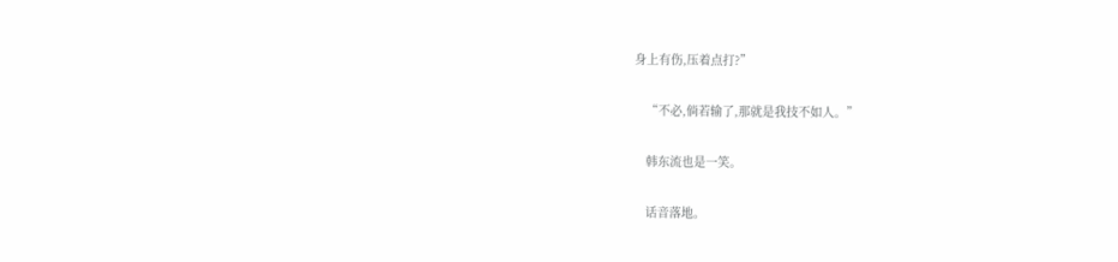身上有伤,压着点打?”

    “不必,倘若输了,那就是我技不如人。”

    韩东流也是一笑。

    话音落地。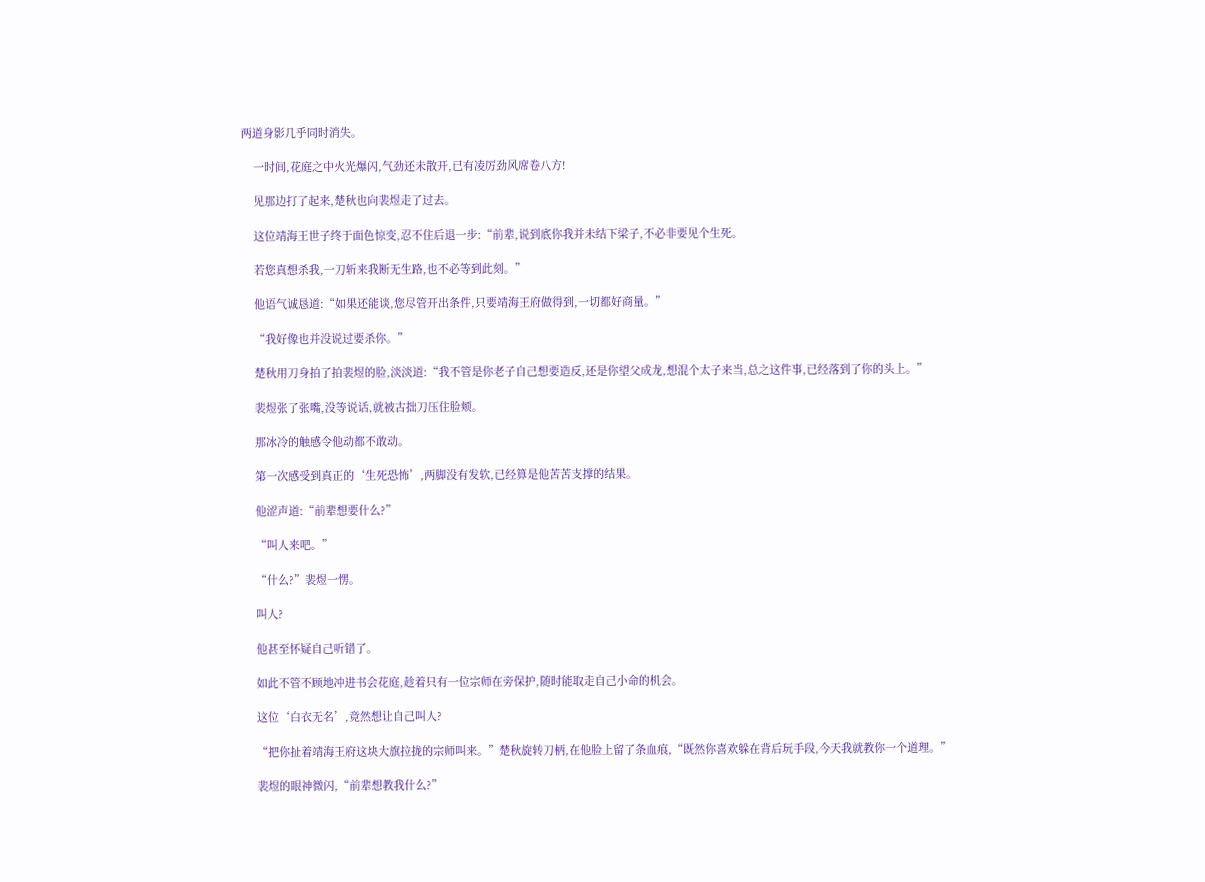两道身影几乎同时消失。

    一时间,花庭之中火光爆闪,气劲还未散开,已有凌厉劲风席卷八方!

    见那边打了起来,楚秋也向裴煜走了过去。

    这位靖海王世子终于面色惊变,忍不住后退一步:“前辈,说到底你我并未结下梁子,不必非要见个生死。

    若您真想杀我,一刀斩来我断无生路,也不必等到此刻。”

    他语气诚恳道:“如果还能谈,您尽管开出条件,只要靖海王府做得到,一切都好商量。”

    “我好像也并没说过要杀你。”

    楚秋用刀身拍了拍裴煜的脸,淡淡道:“我不管是你老子自己想要造反,还是你望父成龙,想混个太子来当,总之这件事,已经落到了你的头上。”

    裴煜张了张嘴,没等说话,就被古拙刀压住脸颊。

    那冰冷的触感令他动都不敢动。

    第一次感受到真正的‘生死恐怖’,两脚没有发软,已经算是他苦苦支撑的结果。

    他涩声道:“前辈想要什么?”

    “叫人来吧。”

    “什么?”裴煜一愣。

    叫人?

    他甚至怀疑自己听错了。

    如此不管不顾地冲进书会花庭,趁着只有一位宗师在旁保护,随时能取走自己小命的机会。

    这位‘白衣无名’,竟然想让自己叫人?

    “把你扯着靖海王府这块大旗拉拢的宗师叫来。”楚秋旋转刀柄,在他脸上留了条血痕,“既然你喜欢躲在背后玩手段,今天我就教你一个道理。”

    裴煜的眼神微闪,“前辈想教我什么?”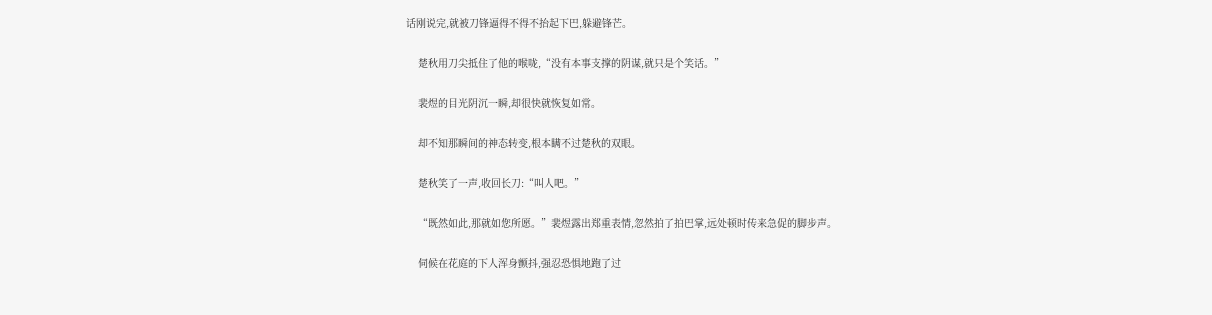话刚说完,就被刀锋逼得不得不抬起下巴,躲避锋芒。

    楚秋用刀尖抵住了他的喉咙,“没有本事支撑的阴谋,就只是个笑话。”

    裴煜的目光阴沉一瞬,却很快就恢复如常。

    却不知那瞬间的神态转变,根本瞒不过楚秋的双眼。

    楚秋笑了一声,收回长刀:“叫人吧。”

    “既然如此,那就如您所愿。”裴煜露出郑重表情,忽然拍了拍巴掌,远处顿时传来急促的脚步声。

    伺候在花庭的下人浑身颤抖,强忍恐惧地跑了过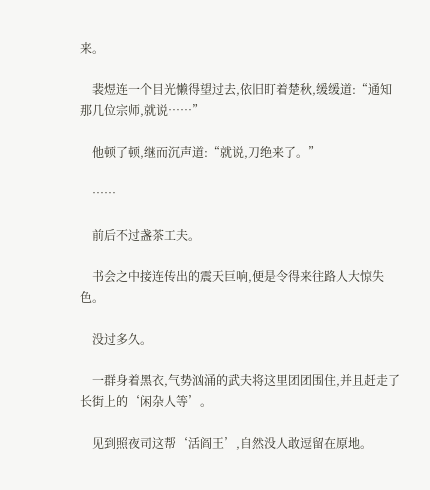来。

    裴煜连一个目光懒得望过去,依旧盯着楚秋,缓缓道:“通知那几位宗师,就说……”

    他顿了顿,继而沉声道:“就说,刀绝来了。”

    ……

    前后不过盏茶工夫。

    书会之中接连传出的震天巨响,便是令得来往路人大惊失色。

    没过多久。

    一群身着黑衣,气势汹涌的武夫将这里团团围住,并且赶走了长街上的‘闲杂人等’。

    见到照夜司这帮‘活阎王’,自然没人敢逗留在原地。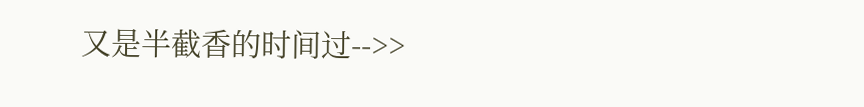又是半截香的时间过-->>